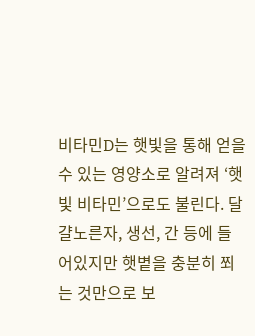비타민D는 햇빛을 통해 얻을 수 있는 영양소로 알려져 ‘햇빛 비타민’으로도 불린다. 달걀노른자, 생선, 간 등에 들어있지만 햇볕을 충분히 쬐는 것만으로 보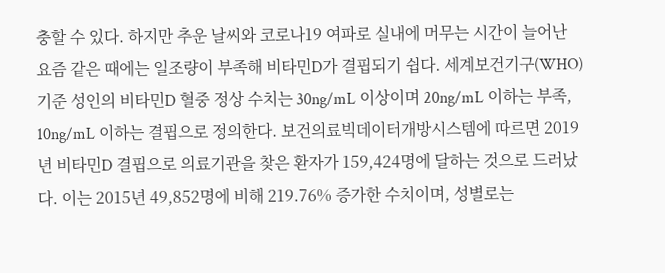충할 수 있다. 하지만 추운 날씨와 코로나19 여파로 실내에 머무는 시간이 늘어난 요즘 같은 때에는 일조량이 부족해 비타민D가 결핍되기 쉽다. 세계보건기구(WHO) 기준 성인의 비타민D 혈중 정상 수치는 30ng/mL 이상이며 20ng/mL 이하는 부족, 10ng/mL 이하는 결핍으로 정의한다. 보건의료빅데이터개방시스템에 따르면 2019년 비타민D 결핍으로 의료기관을 찾은 환자가 159,424명에 달하는 것으로 드러났다. 이는 2015년 49,852명에 비해 219.76% 증가한 수치이며, 성별로는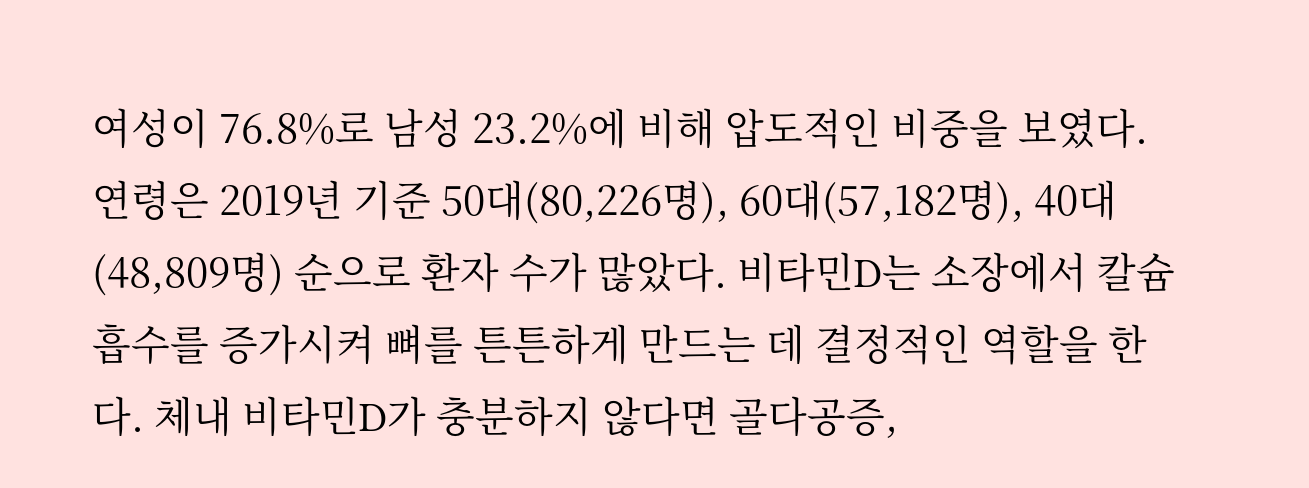여성이 76.8%로 남성 23.2%에 비해 압도적인 비중을 보였다. 연령은 2019년 기준 50대(80,226명), 60대(57,182명), 40대(48,809명) 순으로 환자 수가 많았다. 비타민D는 소장에서 칼슘 흡수를 증가시켜 뼈를 튼튼하게 만드는 데 결정적인 역할을 한다. 체내 비타민D가 충분하지 않다면 골다공증,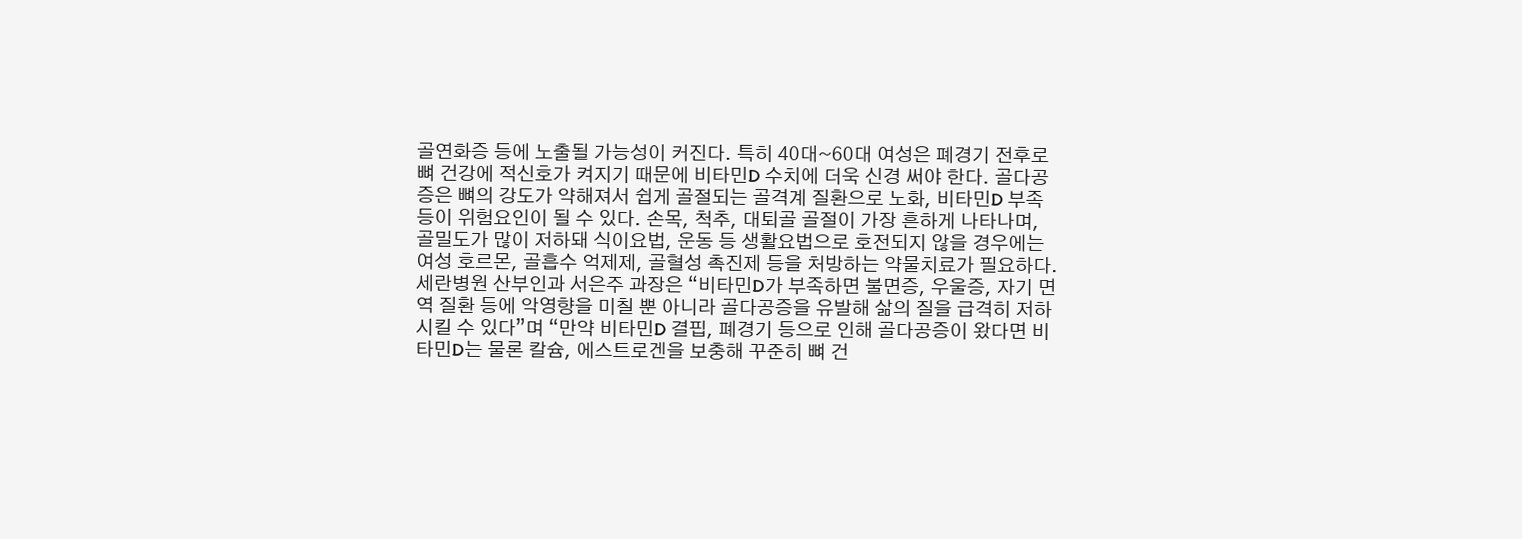골연화증 등에 노출될 가능성이 커진다. 특히 40대~60대 여성은 폐경기 전후로 뼈 건강에 적신호가 켜지기 때문에 비타민D 수치에 더욱 신경 써야 한다. 골다공증은 뼈의 강도가 약해져서 쉽게 골절되는 골격계 질환으로 노화, 비타민D 부족 등이 위험요인이 될 수 있다. 손목, 척추, 대퇴골 골절이 가장 흔하게 나타나며, 골밀도가 많이 저하돼 식이요법, 운동 등 생활요법으로 호전되지 않을 경우에는 여성 호르몬, 골흡수 억제제, 골혈성 촉진제 등을 처방하는 약물치료가 필요하다. 세란병원 산부인과 서은주 과장은 “비타민D가 부족하면 불면증, 우울증, 자기 면역 질환 등에 악영향을 미칠 뿐 아니라 골다공증을 유발해 삶의 질을 급격히 저하시킬 수 있다”며 “만약 비타민D 결핍, 폐경기 등으로 인해 골다공증이 왔다면 비타민D는 물론 칼슘, 에스트로겐을 보충해 꾸준히 뼈 건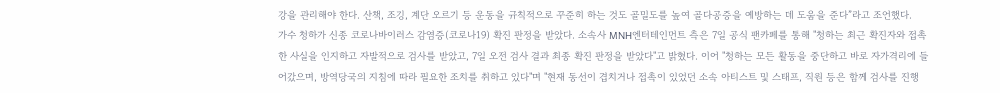강을 관리해야 한다. 산책, 조깅, 계단 오르기 등 운동을 규칙적으로 꾸준히 하는 것도 골밀도를 높여 골다공증을 예방하는 데 도움을 준다”라고 조언했다.
가수 청하가 신종 코로나바이러스 감염증(코로나19) 확진 판정을 받았다. 소속사 MNH엔터테인먼트 측은 7일 공식 팬카페를 통해 "청하는 최근 확진자와 접촉한 사실을 인지하고 자발적으로 검사를 받았고, 7일 오전 검사 결과 최종 확진 판정을 받았다"고 밝혔다. 이어 "청하는 모든 활동을 중단하고 바로 자가격리에 들어갔으며, 방역당국의 지침에 따라 필요한 조치를 취하고 있다"며 "현재 동선이 겹치거나 접촉이 있었던 소속 아티스트 및 스태프, 직원 등은 함께 검사를 진행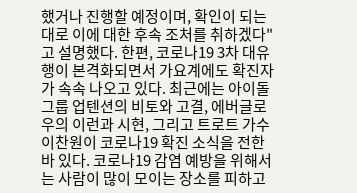했거나 진행할 예정이며, 확인이 되는대로 이에 대한 후속 조처를 취하겠다"고 설명했다. 한편, 코로나19 3차 대유행이 본격화되면서 가요계에도 확진자가 속속 나오고 있다. 최근에는 아이돌그룹 업텐션의 비토와 고결, 에버글로우의 이런과 시현, 그리고 트로트 가수 이찬원이 코로나19 확진 소식을 전한 바 있다. 코로나19 감염 예방을 위해서는 사람이 많이 모이는 장소를 피하고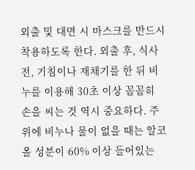외출 및 대면 시 마스크를 반드시 착용하도록 한다. 외출 후, 식사 전, 기침이나 재채기를 한 뒤 비누를 이용해 30초 이상 꼼꼼히 손을 씨는 것 역시 중요하다. 주위에 비누나 물이 없을 때는 알코올 성분이 60% 이상 들어있는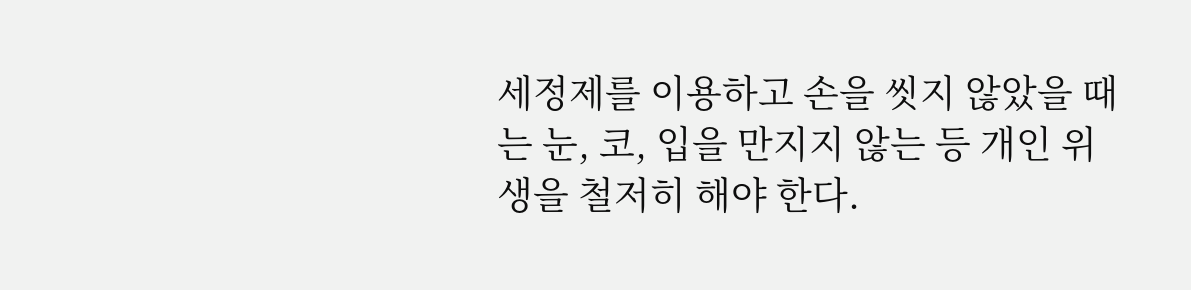세정제를 이용하고 손을 씻지 않았을 때는 눈, 코, 입을 만지지 않는 등 개인 위생을 철저히 해야 한다.